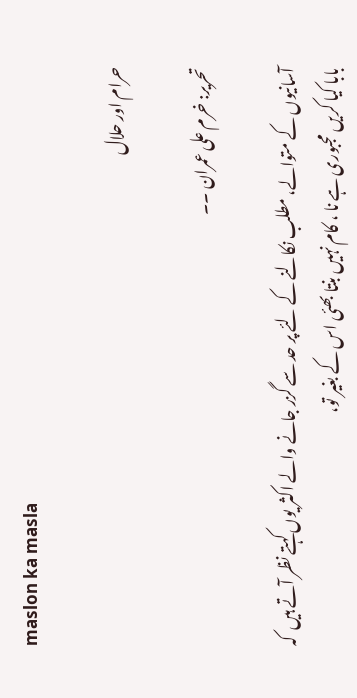maslon ka masla

حرام اور حلال

تحریر: خرم علی عمران ۔۔

آسانیوں کے متوالے، مطلب نکالنے کے لئے پر حد سے گزر جانے والے اکثر یوں کہتے نظر آتے ہیں  کہ بابا کیا کریں مجبوری ہے نا ، کام نہیں بنتا بھئی اس کے بغیر تو،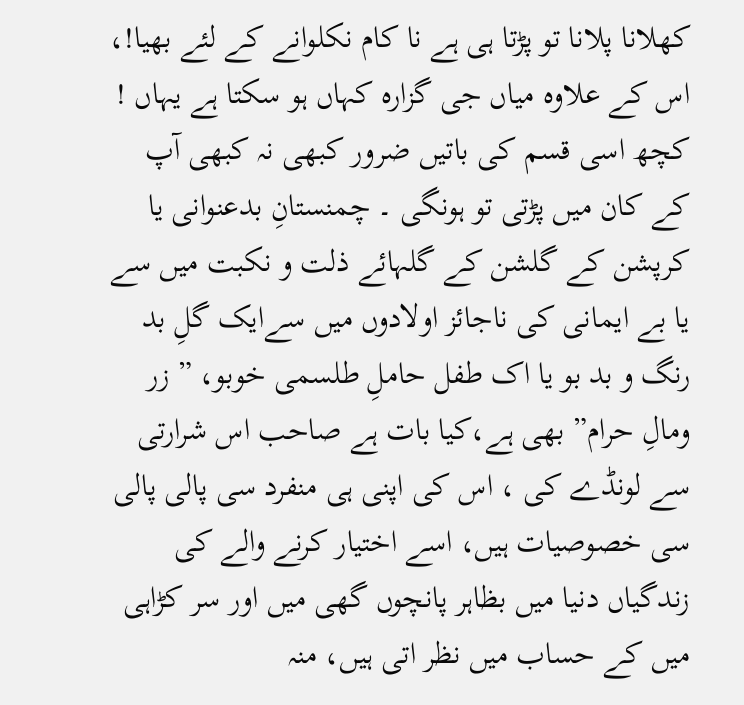کھلانا پلانا تو پڑتا ہی ہے نا کام نکلوانے کے لئے بھیا!، اس کے علاوہ میاں جی گزارہ کہاں ہو سکتا ہے یہاں ! کچھ اسی قسم کی باتیں ضرور کبھی نہ کبھی آپ کے کان میں پڑتی تو ہونگی ۔ چمنستانِ بدعنوانی یا کرپشن کے گلشن کے گلہائے ذلت و نکبت میں سے یا بے ایمانی کی ناجائز اولادوں میں سےایک گلِ بد رنگ و بد بو یا اک طفل حاملِ طلسمی خوبو، ” زر ومالِ حرام” بھی ہے،کیا بات ہے صاحب اس شرارتی سے لونڈے کی ، اس کی اپنی ہی منفرد سی پالی پالی سی خصوصیات ہیں، اسے اختیار کرنے والے کی زندگیاں دنیا میں بظاہر پانچوں گھی میں اور سر کڑاہی میں کے حساب میں نظر اتی ہیں، منہ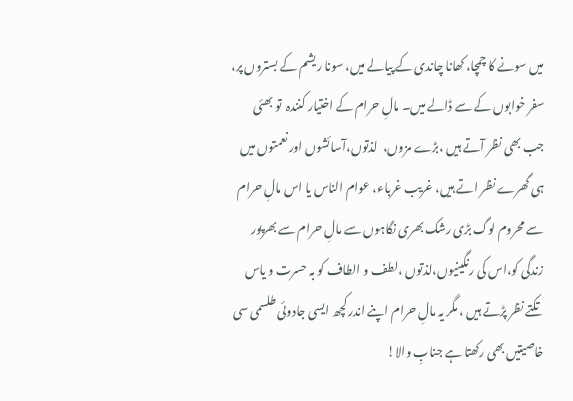میں سونے کا چمچا، کھانا چاندی کے پیالے میں، سونا ریشم کے بستروں پر، سفر خوابوں کے سے ڈالے میں۔ مالِ حرام کے اختیار کنندہ  تو بھئی  جب بھی نظر آتے ہیں ،بڑے مزوں،  لذتوں،آسائشوں اور نعمتوں میں ہی گھرے نظر اتے ہیں، غریب غرباء، عوام الناس یا اس مالِ حرام سے محروم لوگ بڑی رشک بھری نگاہوں سے مالِ حرام سے بھرپور زندگی کو،اس کی رنگینیوں،لذتوں ،لطف و الطاف کو بہ حسرت و یاس تکتے نظر پڑتے ہیں ، مگر یہ مالِ حرام اپنے اندر کچھ ایسی جادوئی طلسمی سی خاصیتیں بھی رکھتا ہے جنابِ والا!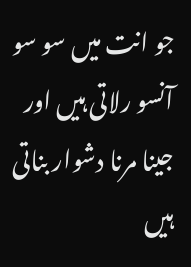جو انت میں سو سو آنسو رلاتی ہیں اور جینا مرنا دشوار بناتی ہیں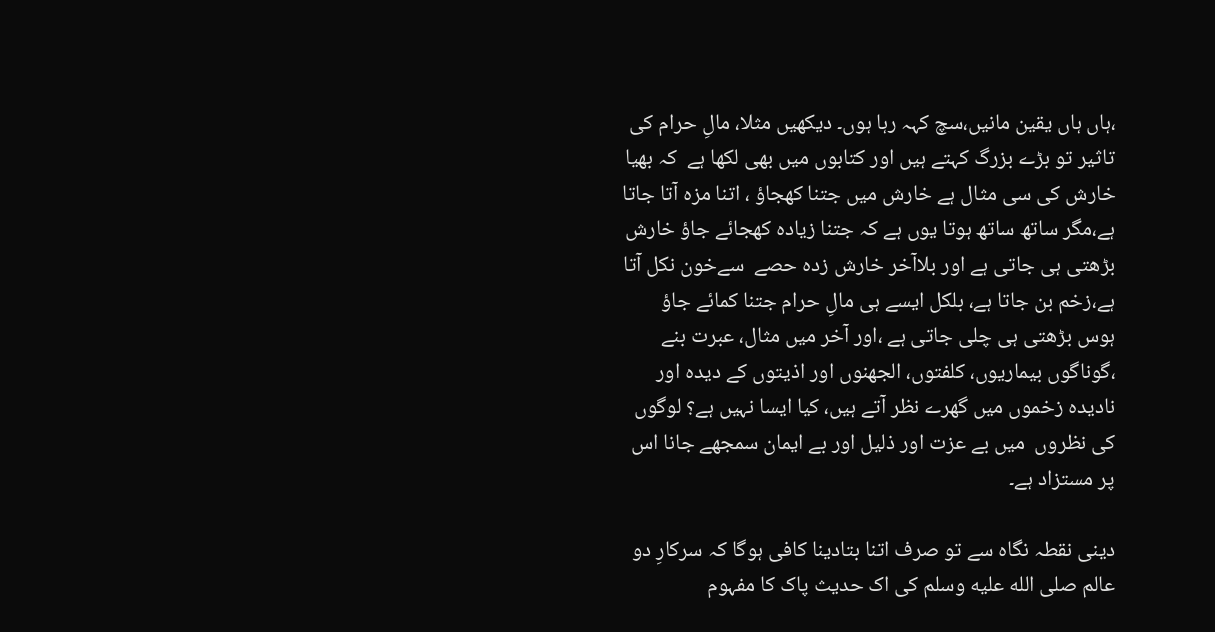،ہاں ہاں یقین مانیں،سچ کہہ رہا ہوں۔ دیکھیں مثلا، مالِ حرام کی تاثیر تو بڑے بزرگ کہتے ہیں اور کتابوں میں بھی لکھا ہے  کہ بھیا خارش کی سی مثال ہے خارش میں جتنا کھجاؤ ، اتنا مزہ آتا جاتا ہے،مگر ساتھ ساتھ ہوتا یوں ہے کہ جتنا زیادہ کھجائے جاؤ خارش بڑھتی ہی جاتی ہے اور بلاآخر خارش زدہ حصے  سےخون نکل آتا ہے،زخم بن جاتا ہے، بلکل ایسے ہی مالِ حرام جتنا کمائے جاؤ ہوس بڑھتی ہی چلی جاتی ہے ،اور آخر میں مثال، عبرت بنے ،گوناگوں بیماریوں، کلفتوں، الجھنوں اور اذیتوں کے دیدہ اور نادیدہ زخموں میں گھرے نظر آتے ہیں، کیا ایسا نہیں ہے؟ لوگوں کی نظروں  میں بے عزت اور ذلیل اور بے ایمان سمجھے جانا اس پر مستزاد ہے۔

دینی نقطہ نگاہ سے تو صرف اتنا بتادینا کافی ہوگا کہ سرکارِ دو عالم صلى الله عليه وسلم کی اک حدیث پاک کا مفہوم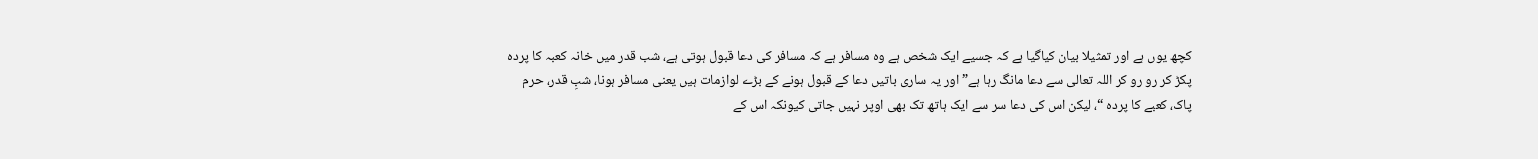کچھ یوں ہے اور تمثیلا بیان کیاگیا ہے کہ جسیے ایک شخص ہے وہ مسافر ہے کہ مسافر کی دعا قبول ہوتی ہے، شب قدر میں خانہ کعبہ کا پردہ پکڑ کر رو رو کر اللہ تعالی سے دعا مانگ رہا ہے” اور یہ ساری باتیں دعا کے قبول ہونے کے بڑے لوازمات ہیں یعنی مسافر ہونا، شبِ قدر، حرم پاک، کعبے کا پردہ “، لیکن اس کی دعا سر سے ایک ہاتھ تک بھی اوپر نہیں جاتی کیونکہ اس کے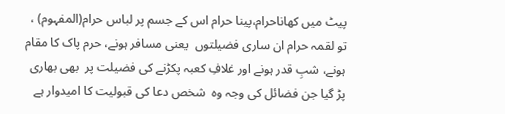پیٹ میں کھاناحرام،پینا حرام اس کے جسم پر لباس حرام(المفہوم) ، تو لقمہ حرام ان ساری فضیلتوں  یعنی مسافر ہونے، حرم پاک کا مقام ہونے، شبِ قدر ہونے اور غلافِ کعبہ پکڑنے کی فضیلت پر  بھی بھاری پڑ گیا جن فضائل کی وجہ وہ  شخص دعا کی قبولیت کا امیدوار ہے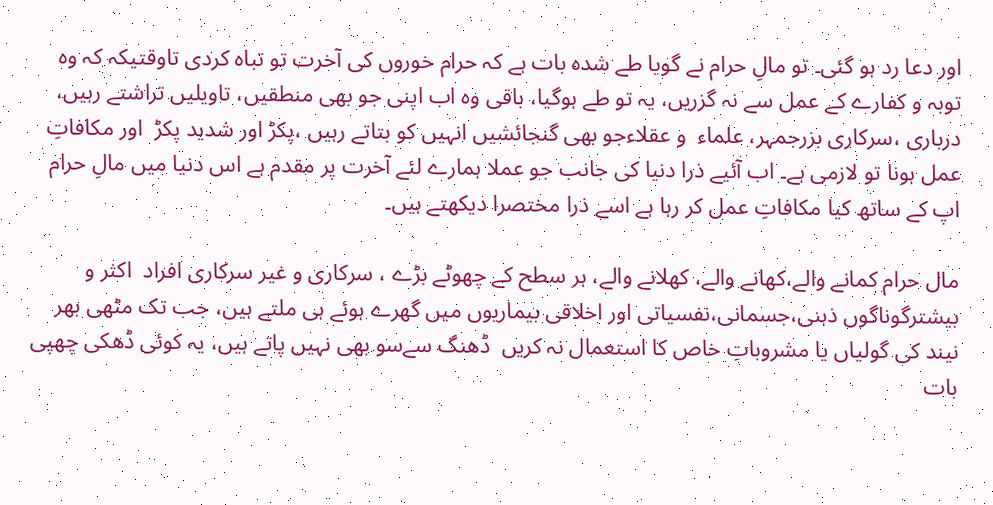اور دعا رد ہو گئی۔ تو مالِ حرام نے گویا طے شدہ بات ہے کہ حرام خوروں کی آخرت تو تباہ کردی تاوقتیکہ کہ وہ توبہ و کفارے کے عمل سے نہ گزریں، یہ تو طے ہوگیا، باقی وہ اب اپنی جو بھی منطقیں، تاویلیں تراشتے رہیں، درباری ،سرکاری بزرجمہر، علماء  و عقلاءجو بھی گنجائشیں انہیں کو بتاتے رہیں ،پکڑ اور شدید پکڑ  اور مکافاتِ عمل ہونا تو لازمی ہے۔ اب آئیے ذرا دنیا کی جانب جو عملا ہمارے لئے آخرت پر مقدم ہے اس دنیا میں مالِ حرام اپ کے ساتھ کیا مکافاتِ عمل کر رہا ہے اسے ذرا مختصرا دیکھتے ہیں۔

مال حرام کمانے والے،کھانے والے، کھلانے والے، ہر سطح کے چھوٹے بڑے ، سرکاری و غیر سرکاری افراد  اکثر و بیشترگوناگوں ذہنی،جسمانی،نفسیاتی اور اخلاقی بیماریوں میں گھرے ہوئے ہی ملتے ہیں، جب تک مٹھی بھر نیند کی گولیاں یا مشروباتِ خاص کا استعمال نہ کریں  ڈھنگ سےسو بھی نہیں پاتے ہیں، یہ کوئی ڈھکی چھپی بات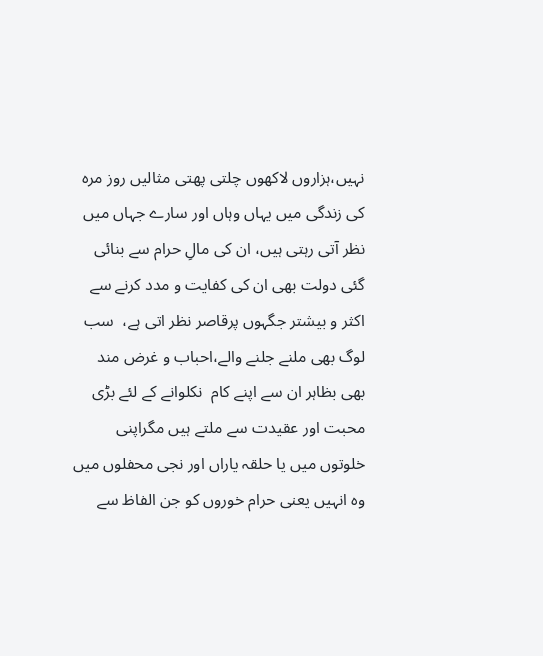نہیں،ہزاروں لاکھوں چلتی پھتی مثالیں روز مرہ کی زندگی میں یہاں وہاں اور سارے جہاں میں نظر آتی رہتی ہیں، ان کی مالِ حرام سے بنائی گئی دولت بھی ان کی کفایت و مدد کرنے سے اکثر و بیشتر جگہوں پرقاصر نظر اتی ہے،  سب لوگ بھی ملنے جلنے والے،احباب و غرض مند بھی بظاہر ان سے اپنے کام  نکلوانے کے لئے بڑی محبت اور عقیدت سے ملتے ہیں مگراپنی خلوتوں میں یا حلقہ یاراں اور نجی محفلوں میں وہ انہیں یعنی حرام خوروں کو جن الفاظ سے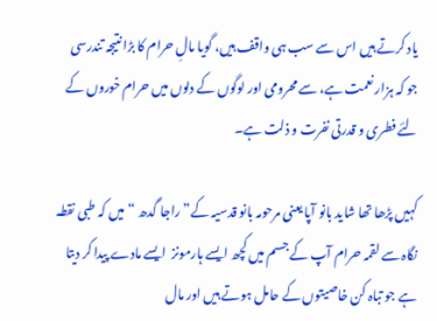یاد کرتے ہیں اس سے سب ہی واقف ہیں، گویا مالِ حرام کا بڑا نتیجہ تندرسی جو کہ ہزار نعمت ہے، سے محرومی اور لوگوں کے دلوں میں حرام خوروں کے لئے فطری و قدرتی نفرت و ذلت ہے۔

کہیں پڑھا تھا شاید بانو آپا یعنی مرحومہ بانو قدسیہ کے” راجا گدھ “میں کہ طبی نقطہ نگاہ سے لقمہ حرام آپ کے جسم میں کچھ ایسے ہارمونز  ایسے مادے پیدا کر دیتا ہے جو تباہ کن خاصیتوں کے حامل ہوتے ہیں اور مال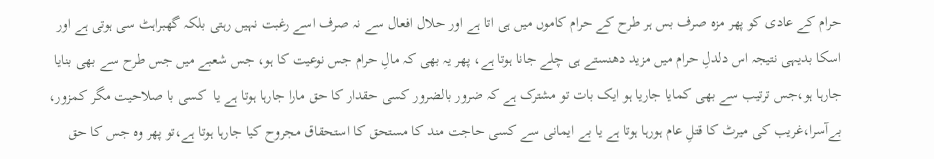حرام کے عادی کو پھر مزہ صرف بس ہر طرح کے حرام کاموں میں ہی اتا ہے اور حلال افعال سے نہ صرف اسے رغبت نہیں رہتی بلکہ گھبراہٹ سی ہوتی ہے اور اسکا بدیہی نتیجہ اس دلدلِ حرام میں مزید دھنستے ہی چلے جانا ہوتا ہے، پھر یہ بھی کہ مالِ حرام جس نوعیت کا ہو، جس شعبے میں جس طرح سے بھی بنایا جارہا ہو،جس ترتیب سے بھی کمایا جاریا ہو ایک بات تو مشترک ہے کہ ضرور بالضرور کسی حقدار کا حق مارا جارہا ہوتا ہے یا  کسی با صلاحیت مگر کمزور، بےآسرا،غریب کی میرٹ کا قتلِ عام ہورہا ہوتا ہے یا بے ایمانی سے کسی حاجت مند کا مستحق کا استحقاق مجروح کیا جارہا ہوتا ہے،تو پھر وہ جس کا حق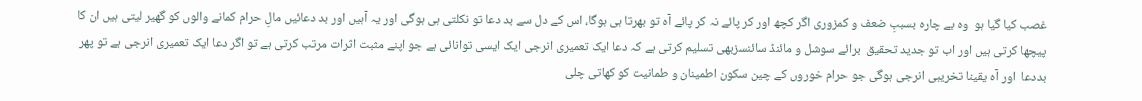غصب کیا گیا ہو  وہ بے چارہ بسببِ ضعف و کمزوری اگر کچھ اور کر پائے نہ کر پائے آہ تو بھرتا ہی ہوگا، اس کے دل سے بد دعا تو نکلتی ہی ہوگی اور یہ آہیں اور بد دعائیں مالِ حرام کمانے والوں کو گھیر لیتی ہیں ان کا پیچھا کرتی ہیں اور اب تو جدید تحقیق  برائے سوشل و مائنڈ سائنسزبھی تسلیم کرتی ہے کہ دعا ایک تعمیری انرجی ایک ایسی توانائی ہے جو اپنے مثبت اثرات مرتب کرتی ہے تو اگر دعا ایک تعمیری انرجی ہے تو پھر بددعا  اور آہ یقینا تخریبی انرجی ہوگی جو حرام خوروں کے چین سکون اطمینان و طمانیت کو کھاتی چلی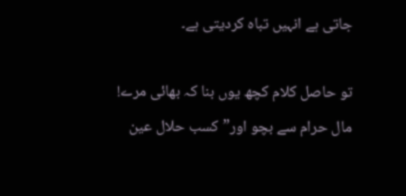جاتی ہے انہیں تباہ کردیتی ہے۔

تو حاصل کلام کچھ یوں بنا کہ بھائی مرے! مال حرام سے بچو اور” کسب حلال عین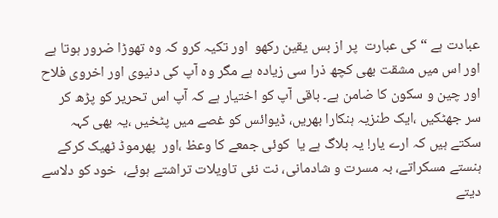عبادت ہے “کی عبارت  پر از بس یقین رکھو  اور تکیہ کرو کہ وہ تھوڑا ضرور ہوتا ہے اور اس میں مشقت بھی کچھ ذرا سی زیادہ ہے مگر وہ آپ کی دنیوی اور اخروی فلاح اور چین و سکون کا ضامن ہے۔ باقی آپ کو اختیار ہے کہ آپ اس تحریر کو پڑھ کر  سر جھٹکیں ،ایک طنزیہ ہنکارا بھریں، ڈیوائس کو غصے میں پٹخیں ،یہ بھی کہہ سکتے ہیں کہ ارے یار! یہ بلاگ ہے یا  کوئی جمعے کا وعظ ،اور  پھرموڈ ٹھیک کرکے ہنستے مسکراتے، بہ مسرت و شادمانی، نت نئی تاویلات تراشتے ہوئے،  خود کو دلاسے دیتے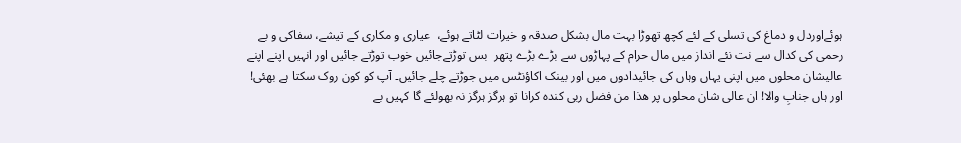ہوئےاوردل و دماغ کی تسلی کے لئے کچھ تھوڑا بہت مال بشکل صدقہ و خیرات لٹاتے ہوئے،  عیاری و مکاری کے تیشے، سفاکی و بے رحمی کی کدال سے نت نئے انداز میں مال حرام کے پہاڑوں سے بڑے بڑے پتھر  بس توڑتےجائیں خوب توڑتے جائیں اور انہیں اپنے اپنے عالیشان محلوں میں اپنی یہاں وہاں کی جائیدادوں میں اور بینک اکاؤنٹس میں جوڑتے چلے جائیں۔ آپ کو کون روک سکتا ہے بھئی! اور ہاں جنابِ والا! ان عالی شان محلوں پر ھذا من فضل ربی کندہ کرانا تو ہرگز ہرگز نہ بھولئے گا کہیں بے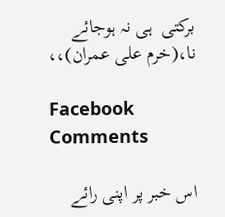برکتی  ہی نہ ہوجائے نا،(خرم علی عمران)،،

Facebook Comments

اس خبر پر اپنی رائے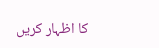کا اظہار کریں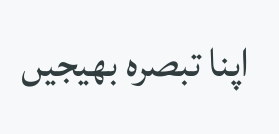اپنا تبصرہ بھیجیں